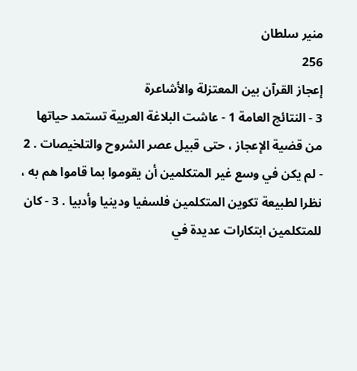منير سلطان
256
إعجاز القرآن بين المعتزلة والأشاعرة
3 - النتائج العامة 1 - عاشت البلاغة العربية تستمد حياتها من قضية الإعجاز ، حتى قبيل عصر الشروح والتلخيصات . 2 - لم يكن في وسع غير المتكلمين أن يقوموا بما قاموا هم به ، نظرا لطبيعة تكوين المتكلمين فلسفيا ودينيا وأدبيا . 3 - كان للمتكلمين ابتكارات عديدة في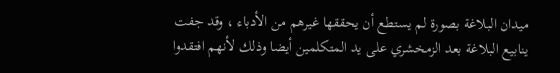ميدان البلاغة بصورة لم يستطع أن يحققها غيرهم من الأدباء ، وقد جفت ينابيع البلاغة بعد الزمخشري على يد المتكلمين أيضا وذلك لأنهم افتقدوا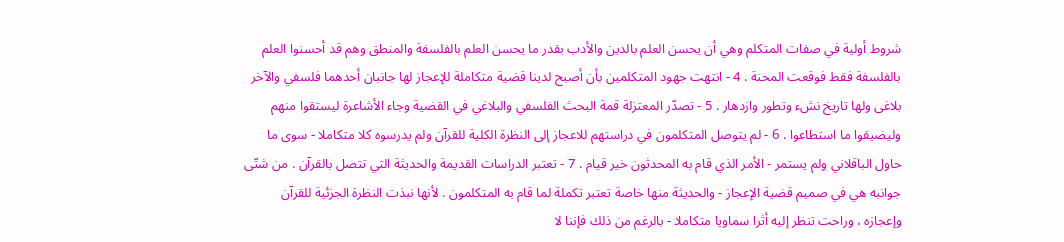شروط أولية في صفات المتكلم وهي أن يحسن العلم بالدين والأدب بقدر ما يحسن العلم بالفلسفة والمنطق وهم قد أحسنوا العلم بالفلسفة فقط فوقعت المحنة . 4 - انتهت جهود المتكلمين بأن أصبح لدينا قضية متكاملة للإعجاز لها جانبان أحدهما فلسفي والآخر بلاغى ولها تاريخ نشء وتطور وازدهار . 5 - تصدّر المعتزلة قمة البحث الفلسفي والبلاغي في القضية وجاء الأشاعرة ليستقوا منهم وليضيقوا ما استطاعوا . 6 - لم يتوصل المتكلمون في دراستهم للاعجاز إلى النظرة الكلية للقرآن ولم يدرسوه كلا متكاملا - سوى ما حاول الباقلاني ولم يستمر - الأمر الذي قام به المحدثون خير قيام . 7 - تعتبر الدراسات القديمة والحديثة التي تتصل بالقرآن . من شتّى جوانبه هي في صميم قضية الإعجاز - والحديثة منها خاصة تعتبر تكملة لما قام به المتكلمون . لأنها نبذت النظرة الجزئية للقرآن وإعجازه ، وراحت تنظر إليه أثرا سماويا متكاملا - بالرغم من ذلك فإننا لا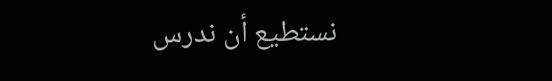نستطيع أن ندرس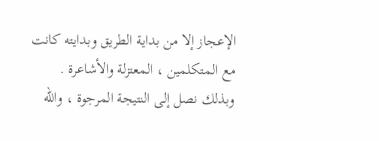الإعجاز إلا من بداية الطريق وبدايته كانت مع المتكلمين ، المعتزلة والأشاعرة . وبذلك نصل إلى النتيجة المرجوة ، واللّه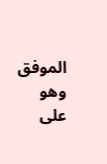الموفق وهو على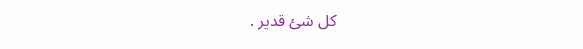كل شئ قدير .